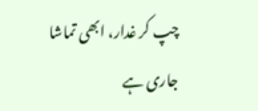چپ کر غدار، ابھی تماشا جاری ہے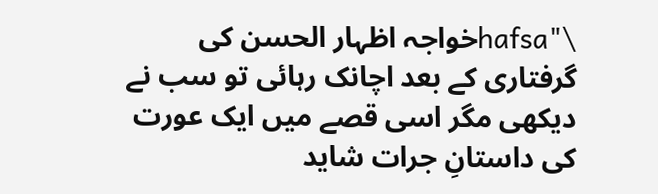\"hafsaخواجہ اظہار الحسن کی گرفتاری کے بعد اچانک رہائی تو سب نے دیکھی مگر اسی قصے میں ایک عورت کی داستانِ جرات شاید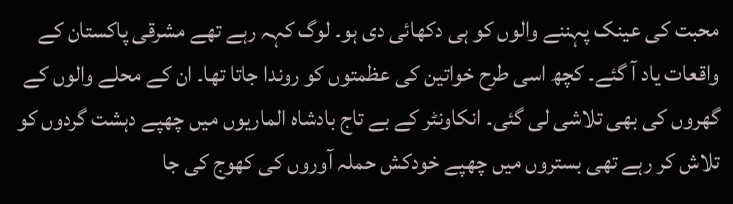محبت کی عینک پہننے والوں کو ہی دکھائی دی ہو۔ لوگ کہہ رہے تھے مشرقی پاکستان کے واقعات یاد آ گئے۔ کچھ اسی طرح خواتین کی عظمتوں کو روندا جاتا تھا۔ ان کے محلے والوں کے گھروں کی بھی تلاشی لی گئی۔ انکاونٹر کے بے تاج بادشاہ الماریوں میں چھپے دہشت گردوں کو تلاش کر رہے تھی بستروں میں چھپے خودکش حملہ آوروں کی کھوج کی جا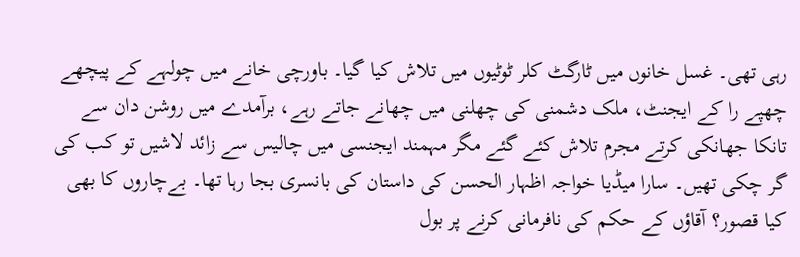رہی تھی۔ غسل خانوں میں ٹارگٹ کلر ٹوٹیوں میں تلاش کیا گیا۔ باورچی خانے میں چولہے کے پیچھے چھپے را کے ایجنٹ، ملک دشمنی کی چھلنی میں چھانے جاتے رہے، برآمدے میں روشن دان سے تانکا جھانکی کرتے مجرم تلاش کئے گئے مگر مہمند ایجنسی میں چالیس سے زائد لاشیں تو کب کی گر چکی تھیں۔ سارا میڈیا خواجہ اظہار الحسن کی داستان کی بانسری بجا رہا تھا۔ بےچاروں کا بھی کیا قصور؟ آقاؤں کے حکم کی نافرمانی کرنے پر بول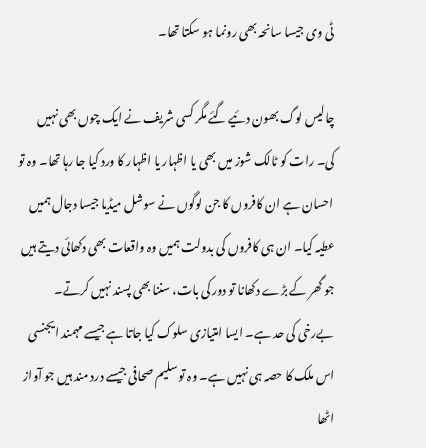ٹی وی جیسا سانحہ بھی رونما ہو سکتا تھا۔

چالیس لوگ بھون دئیے گئے مگر کسی شریف نے ایک چوں بھی نہیں کی۔ رات کو ٹالک شوز میں بھی یا اظہار یا اظہار کا ورد کیا جا رہا تھا۔ وہ تو احسان ہے ان کافروں کا جن لوگوں نے سوشل میڈیا جیسا دجال ہمیں عطیہ کیا۔ ان ہی کافروں کی بدولت ہمیں وہ واقعات بھی دکھائی دیتے ہیں جو گھر کے بڑے دکھانا تو دور کی بات، سننا بھی پسند نہیں کرتے۔ بےرخی کی حد ہے۔ ایسا امتیازی سلوک کیا جاتا ہے جیسے مہمند ایجنسی اس ملک کا حصہ ہی نہیں ہے۔ وہ تو سلیم صحافی جیسے درد مند ہیں جو آواز اٹھا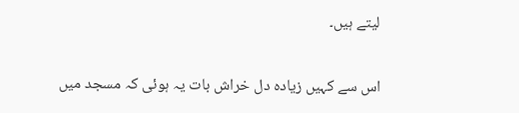لیتے ہیں۔

اس سے کہیں زیادہ دل خراش بات یہ ہوئی کہ مسجد میں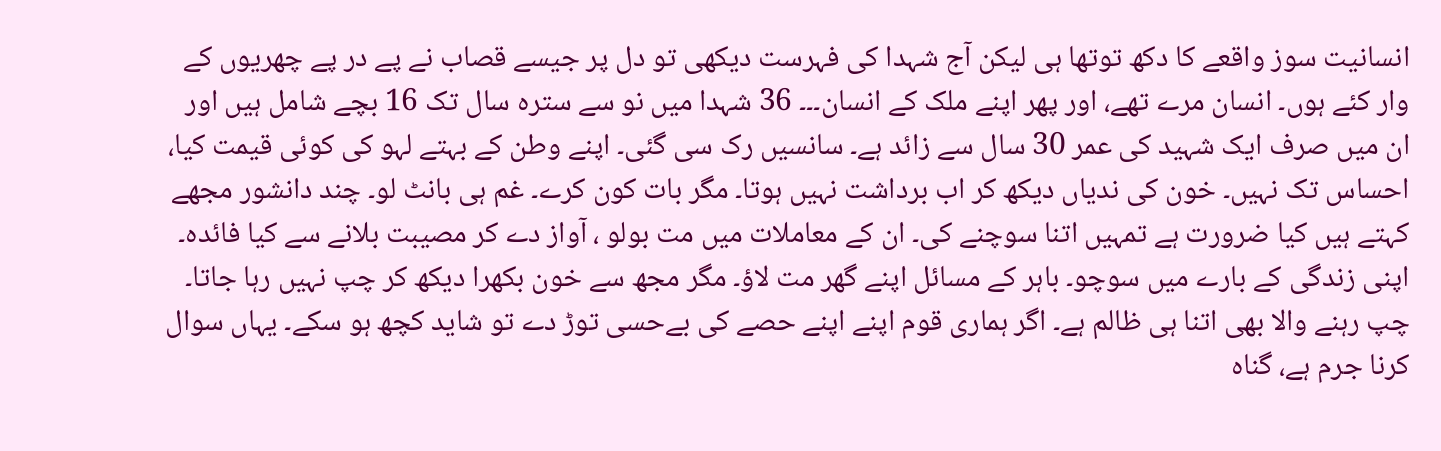انسانیت سوز واقعے کا دکھ توتھا ہی لیکن آج شہدا کی فہرست دیکھی تو دل پر جیسے قصاب نے پے در پے چھریوں کے وار کئے ہوں۔ انسان مرے تھے، اور پھر اپنے ملک کے انسان۔۔۔ 36 شہدا میں نو سے سترہ سال تک 16 بچے شامل ہیں اور ان میں صرف ایک شہید کی عمر 30 سال سے زائد ہے۔ سانسیں رک سی گئی۔ اپنے وطن کے بہتے لہو کی کوئی قیمت کیا، احساس تک نہیں۔ خون کی ندیاں دیکھ کر اب برداشت نہیں ہوتا۔ مگر بات کون کرے۔ غم ہی بانٹ لو۔ چند دانشور مجھے کہتے ہیں کیا ضرورت ہے تمہیں اتنا سوچنے کی۔ ان کے معاملات میں مت بولو ، آواز دے کر مصیبت بلانے سے کیا فائدہ۔ اپنی زندگی کے بارے میں سوچو۔ باہر کے مسائل اپنے گھر مت لاؤ۔ مگر مجھ سے خون بکھرا دیکھ کر چپ نہیں رہا جاتا۔ چپ رہنے والا بھی اتنا ہی ظالم ہے۔ اگر ہماری قوم اپنے اپنے حصے کی بےحسی توڑ دے تو شاید کچھ ہو سکے۔ یہاں سوال کرنا جرم ہے، گناہ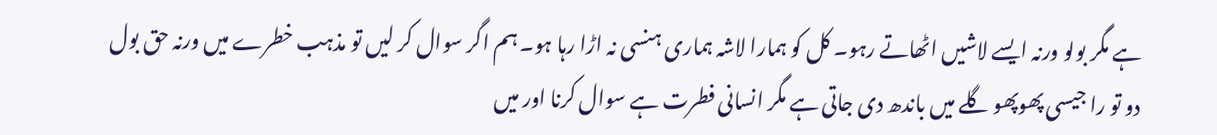ہے مگر بولو ورنہ ایسے لاشیں اٹھاتے رہو۔ کل کو ہمارا لاشہ ہماری ہنسی نہ اڑا رہا ہو۔ ہم اگر سوال کر لیں تو مذہب خطرے میں ورنہ حق بول دو تو را جیسی پھوپھو گلے میں باندھ دی جاتی ہے مگر انسانی فطرت ہے سوال کرنا اور میں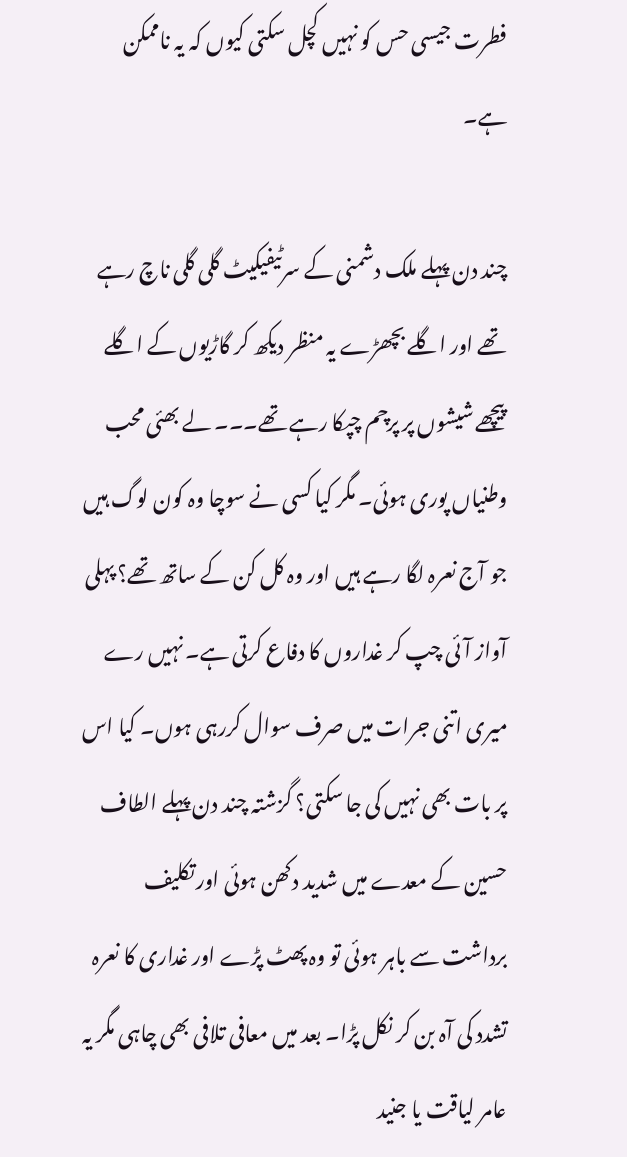فطرت جیسی حس کو نہیں کچل سکتی کیوں کہ یہ ناممکن ہے۔

چند دن پہلے ملک دشمنی کے سرٹیفیکیٹ گلی گلی ناچ رہے تھے اور اگلے بچھڑے یہ منظر دیکھ کر گاڑیوں کے اگلے پیچھے شیشوں پر پرچم چپکا رہے تھے۔۔۔ لے بھئی محب وطنیاں پوری ہوئی۔ مگر کیا کسی نے سوچا وہ کون لوگ ہیں جو آج نعرہ لگا رہے ہیں اور وہ کل کن کے ساتھ تھے؟ پہلی آواز آئی چپ کر غداروں کا دفاع کرتی ہے۔ نہیں رے میری اتنی جرات میں صرف سوال کررہی ہوں۔ کیا اس پر بات بھی نہیں کی جا سکتی؟ گزشتہ چند دن پہلے الطاف حسین کے معدے میں شدید دکھن ہوئی اور تکلیف برداشت سے باہر ہوئی تو وہ پھٹ پڑے اور غداری کا نعرہ تشدد کی آہ بن کر نکل پڑا۔ بعد میں معافی تلافی بھی چاہی مگر یہ عامر لیاقت یا جنید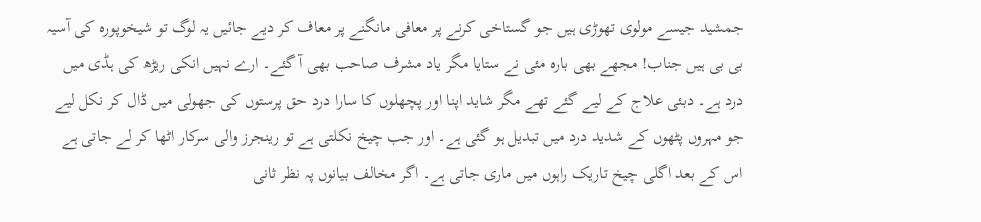جمشید جیسے مولوی تھوڑی ہیں جو گستاخی کرنے پر معافی مانگنے پر معاف کر دیے جائیں یہ لوگ تو شیخوپورہ کی آسیہ بی بی ہیں جناب! مجھے بھی بارہ مئی نے ستایا مگر یاد مشرف صاحب بھی آ گئے۔ ارے نہیں انکی ریڑھ کی ہڈی میں درد ہے۔ دبئی علاج کے لیے گئے تھے مگر شاید اپنا اور پچھلوں کا سارا درد حق پرستوں کی جھولی میں ڈال کر نکل لیے جو مہروں پٹھوں کے شدید درد میں تبدیل ہو گئی ہے۔ اور جب چیخ نکلتی ہے تو رینجرز والی سرکار اٹھا کر لے جاتی ہے اس کے بعد اگلی چیخ تاریک راہوں میں ماری جاتی ہے۔ اگر مخالف بیانوں پہ نظر ثانی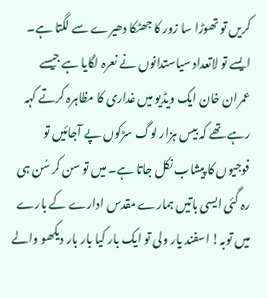کریں تو تھوڑا سا زور کا جھٹکا دھیرے سے لگتا ہے۔ ایسے تو لاتعداد سیاستدانوں نے نعرہ لگایا ہے جیسے عمران خان ایک ویڈیو میں غداری کا مظاہرہ کرتے کہہ رہے تھے کہ بیس ہزار لوگ سڑکوں پے آجائیں تو فوجیوں کا پیشاب نکل جاتا ہے۔ میں تو سن کر سُن ہی رہ گئی ایسی باتیں ہمارے مقدس ادارے کے بارے میں توبہ! اسفند یار ولی تو ایک بار کیا بار بار دیکھو والے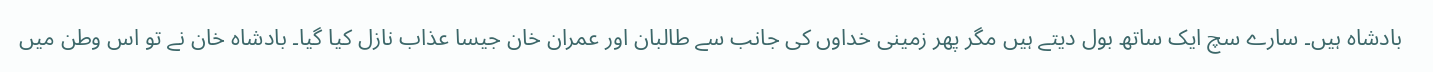بادشاہ ہیں۔ سارے سچ ایک ساتھ بول دیتے ہیں مگر پھر زمینی خداوں کی جانب سے طالبان اور عمران خان جیسا عذاب نازل کیا گیا۔ بادشاہ خان نے تو اس وطن میں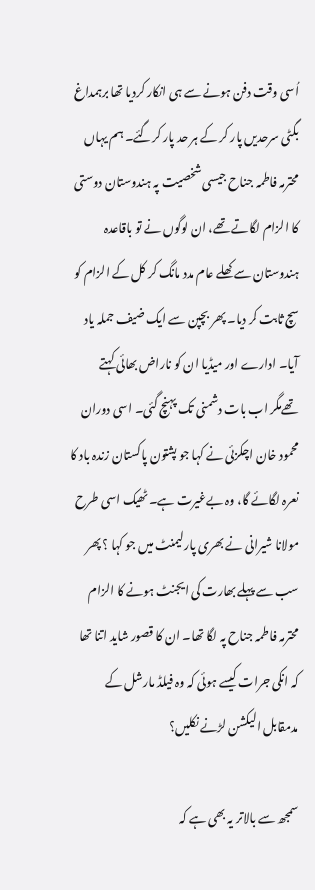اُسی وقت دفن ہونے سے ہی انکار کردیا تھا برہمداغ بگٹی سرحدیں پار کر کے ہر حد پار کرگئے۔ ہم یہاں محترمہ فاطمہ جناح جیسی شخصیت پہ ہندوستان دوستی کا الزام لگاتے تھے، ان لوگوں نے تو باقاعدہ ہندوستان سے کھلے عام مدد مانگ کر کل کے الزام کو سچ ثابت کر دیا۔ پھر بچپن سے ایک ضیف جملہ یاد آیا۔ ادارے اور میڈیا ان کو ناراض بھائی کہتے تھےمگر اب بات دشمنی تک پہنچ گئی۔ اسی دوران محمود خان اچکزئی نے کہا جو پشتون پاکستان زندہ باد کا نعرہ لگائے گا، وہ بےغیرت ہے۔ ٹھیک اسی طرح مولانا شیرانی نے بھری پارلیمنٹ میں جو کہا ؟ پھر سب سے پہلے بھارت کی ایجنٹ ہونے کا الزام محترمہ فاطمہ جناح پہ لگا تھا۔ ان کا قصور شاید اتنا تھا کہ انکی جرات کیسے ہوئی کہ وہ فیلڈ مارشل کے مدمقابل الیکشن لڑنے نکلیں؟

سمجھ سے بالاتر یہ بھی ہے کہ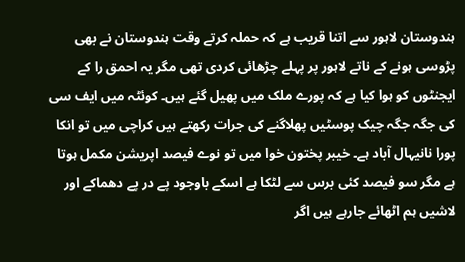ہندوستان لاہور سے اتنا قریب ہے کہ حملہ کرتے وقت ہندوستان نے بھی پڑوسی ہونے کے ناتے لاہور پر پہلے چڑھائی کردی تھی مگر یہ احمق را کے ایجنٹوں کو ہوا کیا ہے کہ پورے ملک میں پھیل گئے ہیں۔ کوئٹہ میں ایف سی کی جگہ جگہ چیک پوسٹیں پھلاگنے کی جرات رکھتے ہیں کراچی میں تو انکا پورا نانیہال آباد ہے۔ خیبر پختون خوا میں تو نوے فیصد اپریشن مکمل ہوتا ہے مگر سو فیصد کئی برس سے لٹکا ہے اسکے باوجود پے در پے دھماکے اور لاشیں ہم اٹھائے جارہے ہیں اگر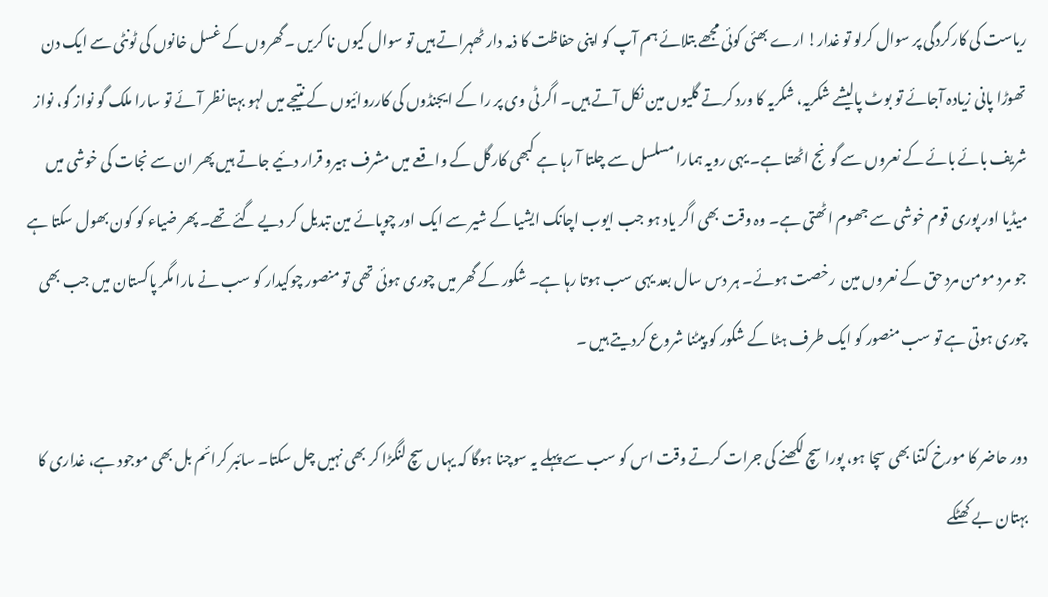ریاست کی کارکردگی پر سوال کرلو تو غدار! ارے بھئی کوئی مجھے بتلائے ہم آپ کو اپنی حفاظت کا ذمہ دار ٹھہراتے ہیں تو سوال کیوں نا کریں ۔گھروں کے غسل خانوں کی ٹونٹی سے ایک دن تھوڑا پانی زیادہ آجائے تو بوٹ پالیشے شکریہ، شکریہ کا ورد کرتے گلیوں مین نکل آتے ہیں۔ اگر ٹی وی پر را کے ایجنڈوں کی کارروائیوں کے نتیجے میں لہو بہتا نظر آئے تو سارا ملک گو نواز گو، نواز شریف بائے بائے کے نعروں سے گونج اٹھتا ہے۔ یہی رویہ ہمارا مسلسل سے چلتا آ رہا ہے کبھی کارگل کے واقعے میں مشرف ہیرو قرار دئیے جاتے ہیں پھر ان سے نجات کی خوشی میں میڈیا اور پوری قوم خوشی سے جھوم اٹھتی ہے۔ وہ وقت بھی اگر یاد ہو جب ایوب اچانک ایشیا کے شیر سے ایک اور چوپائے مین تبدیل کر دیے گئے تھے۔ پھر ضیاء کو کون بھول سکتا ہے جو مرد مومن مرد حق کے نعروں مین  رخصت ہوئے۔ ہر دس سال بعد یہی سب ہوتا رہا ہے۔ شکور کے گھر میں چوری ہوئی تھی تو منصور چوکیدار کو سب نے مارا مگر پاکستان میں جب بھی چوری ہوتی ہے تو سب منصور کو ایک طرف ہٹا کے شکور کو پیٹنا شروع کردیتے ہیں ۔

دور حاضر کا مورخ کتنا بھی سچا ہو، پورا سچ لکھنے کی جرات کرتے وقت اس کو سب سے پہلے یہ سوچنا ہوگا کہ یہاں سچ لنگڑا کر بھی نہیں چل سکتا۔ سائبر کرائم بل بھی موجود ہے، غداری کا بہتان بے کھٹکے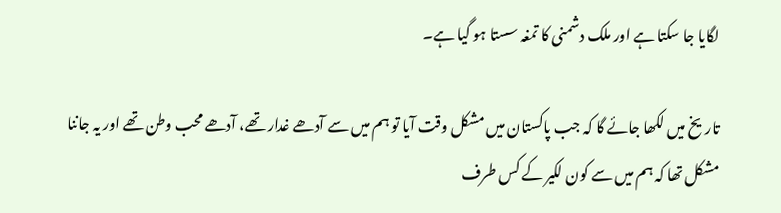لگایا جا سکتا ہے اور ملک دشمنی کا تمغہ سستا ہو گیا ہے۔

تاریخ میں لکھا جائے گا کہ جب پاکستان میں مشکل وقت آیا تو ہم میں سے آدھے غدار تھے، آدھے محب وطن تھے اور یہ جاننا مشکل تھا کہ ہم میں سے کون لکیر کے کس طرف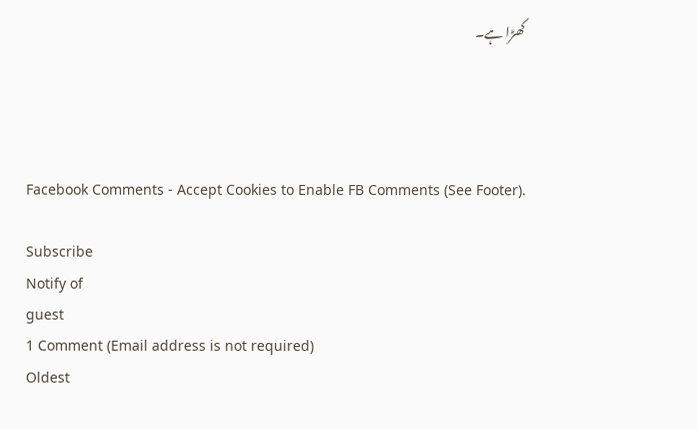کھڑا ہے۔




Facebook Comments - Accept Cookies to Enable FB Comments (See Footer).

Subscribe
Notify of
guest
1 Comment (Email address is not required)
Oldest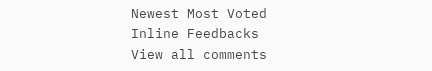Newest Most Voted
Inline Feedbacks
View all comments